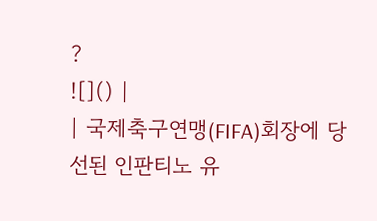?
![]() |
| 국제축구연맹(FIFA)회장에 당선된 인판티노 유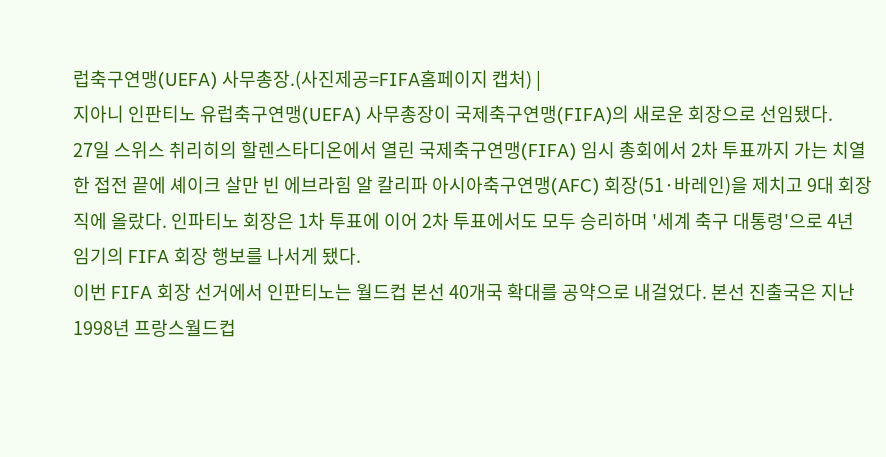럽축구연맹(UEFA) 사무총장.(사진제공=FIFA홈페이지 캡처) |
지아니 인판티노 유럽축구연맹(UEFA) 사무총장이 국제축구연맹(FIFA)의 새로운 회장으로 선임됐다.
27일 스위스 취리히의 할렌스타디온에서 열린 국제축구연맹(FIFA) 임시 총회에서 2차 투표까지 가는 치열한 접전 끝에 셰이크 살만 빈 에브라힘 알 칼리파 아시아축구연맹(AFC) 회장(51·바레인)을 제치고 9대 회장직에 올랐다. 인파티노 회장은 1차 투표에 이어 2차 투표에서도 모두 승리하며 '세계 축구 대통령'으로 4년 임기의 FIFA 회장 행보를 나서게 됐다.
이번 FIFA 회장 선거에서 인판티노는 월드컵 본선 40개국 확대를 공약으로 내걸었다. 본선 진출국은 지난 1998년 프랑스월드컵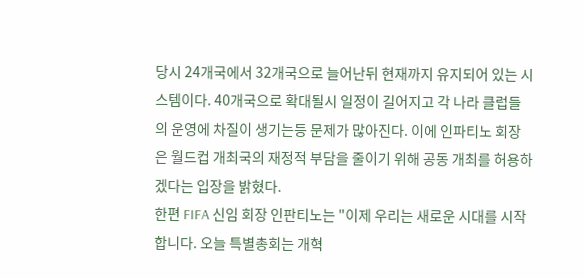당시 24개국에서 32개국으로 늘어난뒤 현재까지 유지되어 있는 시스템이다. 40개국으로 확대될시 일정이 길어지고 각 나라 클럽들의 운영에 차질이 생기는등 문제가 많아진다. 이에 인파티노 회장은 월드컵 개최국의 재정적 부담을 줄이기 위해 공동 개최를 허용하겠다는 입장을 밝혔다.
한편 FIFA 신임 회장 인판티노는 "이제 우리는 새로운 시대를 시작합니다. 오늘 특별총회는 개혁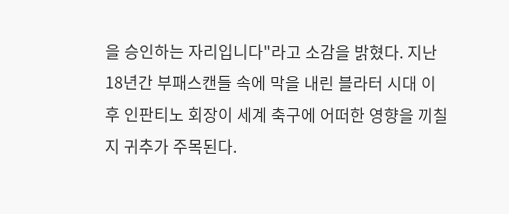을 승인하는 자리입니다"라고 소감을 밝혔다. 지난 18년간 부패스캔들 속에 막을 내린 블라터 시대 이후 인판티노 회장이 세계 축구에 어떠한 영향을 끼칠지 귀추가 주목된다.